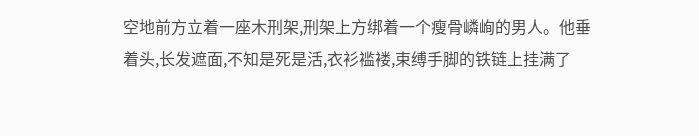空地前方立着一座木刑架,刑架上方绑着一个瘦骨嶙峋的男人。他垂着头,长发遮面,不知是死是活,衣衫褴褛,束缚手脚的铁链上挂满了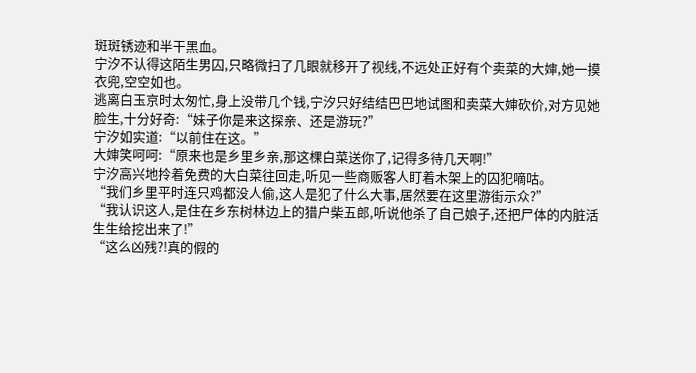斑斑锈迹和半干黑血。
宁汐不认得这陌生男囚,只略微扫了几眼就移开了视线,不远处正好有个卖菜的大婶,她一摸衣兜,空空如也。
逃离白玉京时太匆忙,身上没带几个钱,宁汐只好结结巴巴地试图和卖菜大婶砍价,对方见她脸生,十分好奇:“妹子你是来这探亲、还是游玩?”
宁汐如实道:“以前住在这。”
大婶笑呵呵:“原来也是乡里乡亲,那这棵白菜送你了,记得多待几天啊!”
宁汐高兴地拎着免费的大白菜往回走,听见一些商贩客人盯着木架上的囚犯嘀咕。
“我们乡里平时连只鸡都没人偷,这人是犯了什么大事,居然要在这里游街示众?”
“我认识这人,是住在乡东树林边上的猎户柴五郎,听说他杀了自己娘子,还把尸体的内脏活生生给挖出来了!”
“这么凶残?!真的假的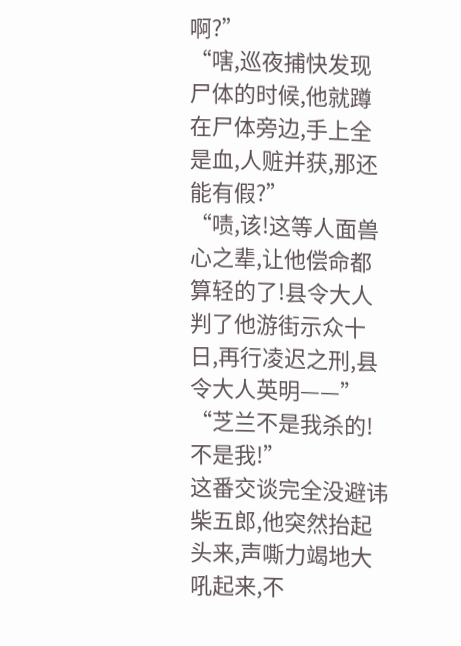啊?”
“嗐,巡夜捕快发现尸体的时候,他就蹲在尸体旁边,手上全是血,人赃并获,那还能有假?”
“啧,该!这等人面兽心之辈,让他偿命都算轻的了!县令大人判了他游街示众十日,再行凌迟之刑,县令大人英明——”
“芝兰不是我杀的!不是我!”
这番交谈完全没避讳柴五郎,他突然抬起头来,声嘶力竭地大吼起来,不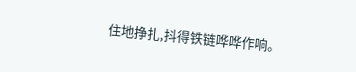住地挣扎,抖得铁链哗哗作响。